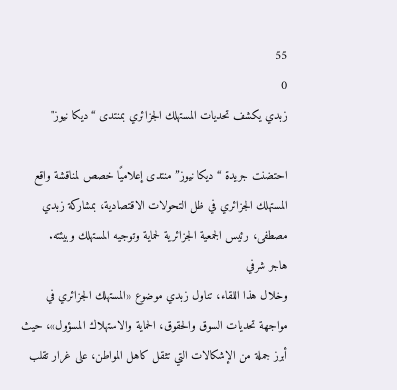55
0
زبدي يكشف تحديات المستهلك الجزائري بمنتدى “ديكا نيوز"

احتضنت جريدة “ديكا نيوز” منتدى إعلاميًا خصص لمناقشة واقع المستهلك الجزائري في ظل التحولات الاقتصادية، بمشاركة زبدي مصطفى، رئيس الجمعية الجزائرية لحماية وتوجيه المستهلك وبيئته.
هاجر شرفي
وخلال هذا اللقاء، تناول زبدي موضوع «المستهلك الجزائري في مواجهة تحديات السوق والحقوق، الحماية والاستهلاك المسؤول»، حيث أبرز جملة من الإشكالات التي تثقل كاهل المواطن، على غرار تقلب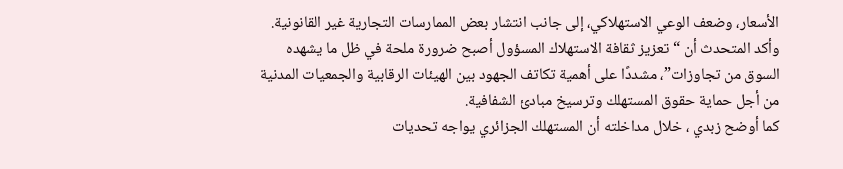الأسعار، وضعف الوعي الاستهلاكي، إلى جانب انتشار بعض الممارسات التجارية غير القانونية.
وأكد المتحدث أن “تعزيز ثقافة الاستهلاك المسؤول أصبح ضرورة ملحة في ظل ما يشهده السوق من تجاوزات”، مشددًا على أهمية تكاتف الجهود بين الهيئات الرقابية والجمعيات المدنية من أجل حماية حقوق المستهلك وترسيخ مبادئ الشفافية.
كما أوضح زبدي ، خلال مداخلته أن المستهلك الجزائري يواجه تحديات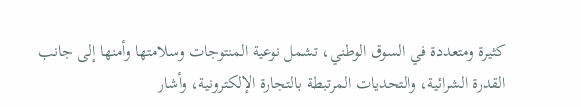كثيرة ومتعددة في السوق الوطني، تشمل نوعية المنتوجات وسلامتها وأمنها إلى جانب القدرة الشرائية، والتحديات المرتبطة بالتجارة الإلكترونية، وأشار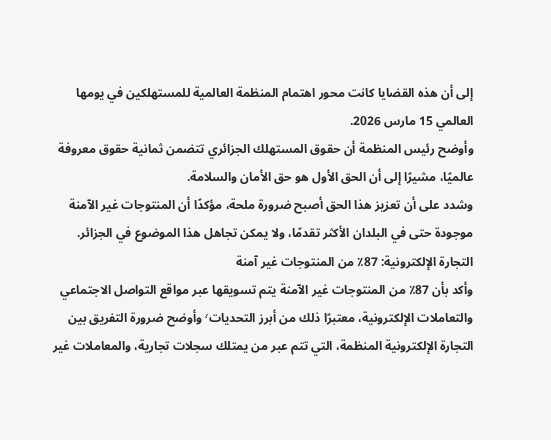إلى أن هذه القضايا كانت محور اهتمام المنظمة العالمية للمستهلكين في يومها العالمي 15 مارس 2026.
وأوضح رئيس المنظمة أن حقوق المستهلك الجزائري تتضمن ثمانية حقوق معروفة عالميًا، مشيرًا إلى أن الحق الأول هو حق الأمان والسلامة.
وشدد على أن تعزيز هذا الحق أصبح ضرورة ملحة، مؤكدًا أن المنتوجات غير الآمنة موجودة حتى في البلدان الأكثر تقدمًا، ولا يمكن تجاهل هذا الموضوع في الجزائر.
التجارة الإلكترونية: 87٪ من المنتوجات غير آمنة
وأكد بأن 87٪ من المنتوجات غير الآمنة يتم تسويقها عبر مواقع التواصل الاجتماعي والتعاملات الإلكترونية، معتبرًا ذلك من أبرز التحديات٬ وأوضح ضرورة التفريق بين التجارة الإلكترونية المنظمة، التي تتم عبر من يمتلك سجلات تجارية، والمعاملات غير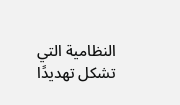النظامية التي تشكل تهديدًا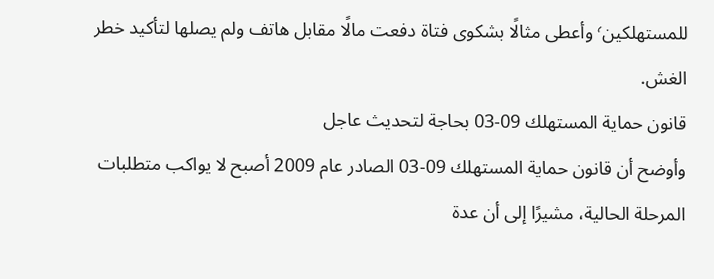للمستهلكين٬ وأعطى مثالًا بشكوى فتاة دفعت مالًا مقابل هاتف ولم يصلها لتأكيد خطر الغش.
قانون حماية المستهلك 09-03 بحاجة لتحديث عاجل
وأوضح أن قانون حماية المستهلك 09-03 الصادر عام 2009 أصبح لا يواكب متطلبات المرحلة الحالية، مشيرًا إلى أن عدة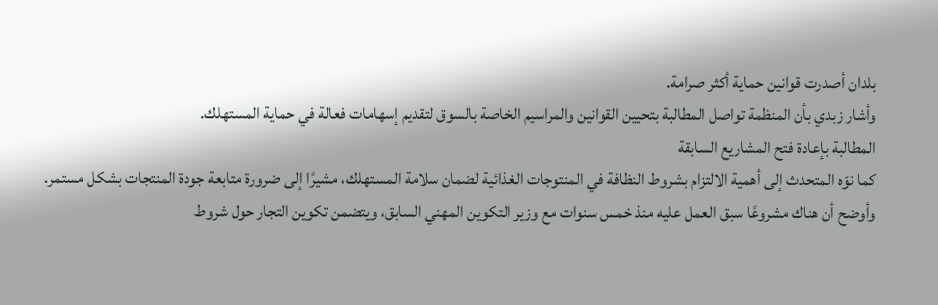بلدان أصدرت قوانين حماية أكثر صرامة.
وأشار زبدي بأن المنظمة تواصل المطالبة بتحيين القوانين والمراسيم الخاصة بالسوق لتقديم إسهامات فعالة في حماية المستهلك.
المطالبة بإعادة فتح المشاريع السابقة
كما نوّه المتحدث إلى أهمية الالتزام بشروط النظافة في المنتوجات الغذائية لضمان سلامة المستهلك، مشيرًا إلى ضرورة متابعة جودة المنتجات بشكل مستمر.
وأوضح أن هناك مشروعًا سبق العمل عليه منذ خمس سنوات مع وزير التكوين المهني السابق، ويتضمن تكوين التجار حول شروط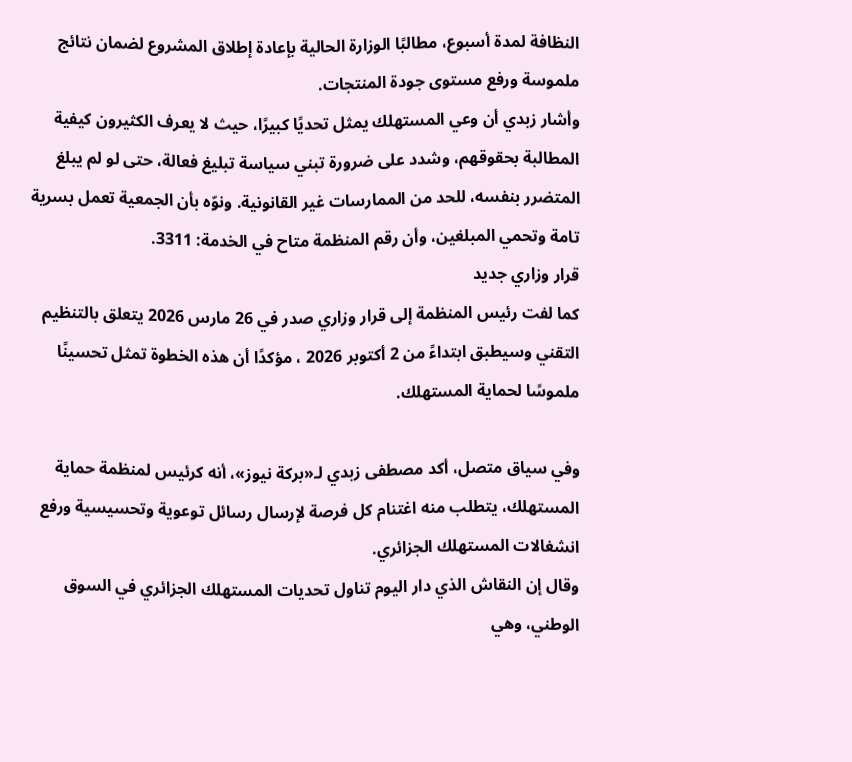النظافة لمدة أسبوع، مطالبًا الوزارة الحالية بإعادة إطلاق المشروع لضمان نتائج ملموسة ورفع مستوى جودة المنتجات.
وأشار زبدي أن وعي المستهلك يمثل تحديًا كبيرًا، حيث لا يعرف الكثيرون كيفية المطالبة بحقوقهم، وشدد على ضرورة تبني سياسة تبليغ فعالة، حتى لو لم يبلغ المتضرر بنفسه، للحد من الممارسات غير القانونية. ونوّه بأن الجمعية تعمل بسرية تامة وتحمي المبلغين، وأن رقم المنظمة متاح في الخدمة: 3311.
قرار وزاري جديد
كما لفت رئيس المنظمة إلى قرار وزاري صدر في 26 مارس 2026 يتعلق بالتنظيم التقني وسيطبق ابتداءً من 2 أكتوبر 2026 ، مؤكدًا أن هذه الخطوة تمثل تحسينًا ملموسًا لحماية المستهلك.

وفي سياق متصل، أكد مصطفى زبدي لـ«بركة نيوز»، أنه كرئيس لمنظمة حماية المستهلك، يتطلب منه اغتنام كل فرصة لإرسال رسائل توعوية وتحسيسية ورفع انشغالات المستهلك الجزائري.
وقال إن النقاش الذي دار اليوم تناول تحديات المستهلك الجزائري في السوق الوطني، وهي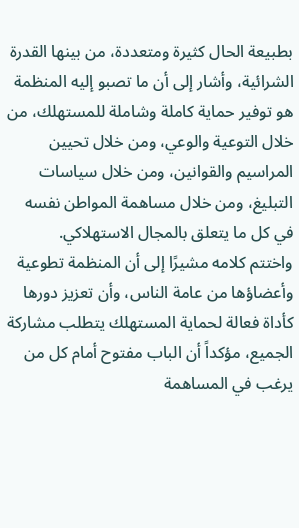بطبيعة الحال كثيرة ومتعددة، من بينها القدرة الشرائية، وأشار إلى أن ما تصبو إليه المنظمة هو توفير حماية كاملة وشاملة للمستهلك، من خلال التوعية والوعي، ومن خلال تحيين المراسيم والقوانين، ومن خلال سياسات التبليغ، ومن خلال مساهمة المواطن نفسه في كل ما يتعلق بالمجال الاستهلاكي.
واختتم كلامه مشيرًا إلى أن المنظمة تطوعية وأعضاؤها من عامة الناس، وأن تعزيز دورها كأداة فعالة لحماية المستهلك يتطلب مشاركة الجميع، مؤكداً أن الباب مفتوح أمام كل من يرغب في المساهمة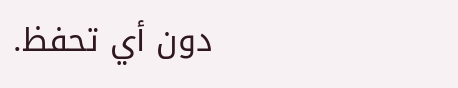دون أي تحفظ.